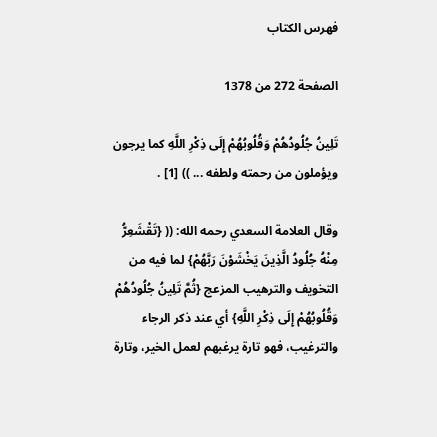فهرس الكتاب

الصفحة 272 من 1378

تَلِينُ جُلُودُهُمْ وَقُلُوبُهُمْ إِلَى ذِكْرِ اللَّهِ كما يرجون ويؤملون من رحمته ولطفه ... )) [1] .

وقال العلامة السعدي رحمه الله: (( {تَقْشَعِرُّ مِنْهُ جُلُودُ الَّذِينَ يَخْشَوْنَ رَبَّهُمْ} لما فيه من التخويف والترهيب المزعج {ثُمَّ تَلِينُ جُلُودُهُمْ وَقُلُوبُهُمْ إِلَى ذِكْرِ اللَّهِ} أي عند ذكر الرجاء والترغيب، فهو تارة يرغبهم لعمل الخير، وتارة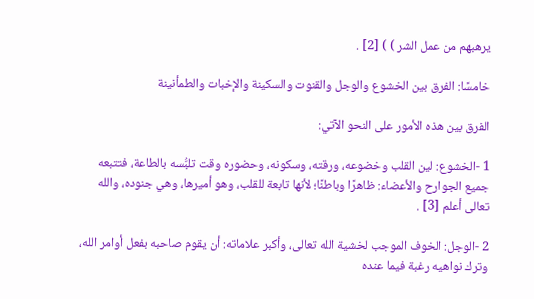يرهبهم من عمل الشر ) ) [2] .

خامسًا: الفرق بين الخشوع والوجل والقنوت والسكينة والإخبات والطمأنينة

الفرق بين هذه الأمور على النحو الآتي:

1 -الخشوع: لين القلب وخضوعه، ورقته، وسكونه، وحضوره وقت تلبُّسه بالطاعة، فتتبعه جميع الجوارح والأعضاء: ظاهرًا وباطنًا؛ لأنها تابعة للقلب، وهو أميرها، وهي جنوده، والله تعالى أعلم [3] .

2 -الوجل: الخوف الموجب لخشية الله تعالى، وأكبر علاماته: أن يقوم صاحبه بفعل أوامر الله، وترك نواهيه رغبة فيما عنده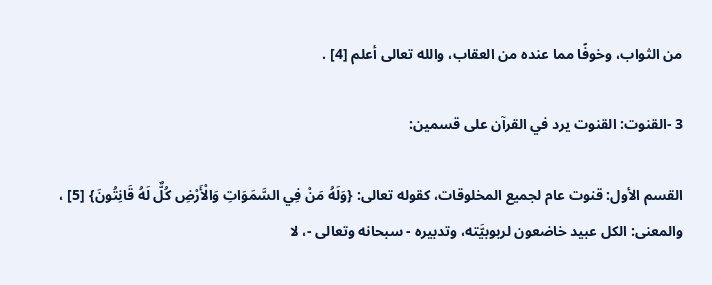من الثواب، وخوفًا مما عنده من العقاب، والله تعالى أعلم [4] .

3 -القنوت: القنوت يرد في القرآن على قسمين:

القسم الأول: قنوت عام لجميع المخلوقات، كقوله تعالى: {وَلَهُ مَنْ فِي السَّمَوَاتِ وَالْأَرْضِ كُلٌّ لَهُ قَانِتُونَ} [5] ، والمعنى: الكل عبيد خاضعون لربوبيَّته، وتدبيره - سبحانه وتعالى -، لا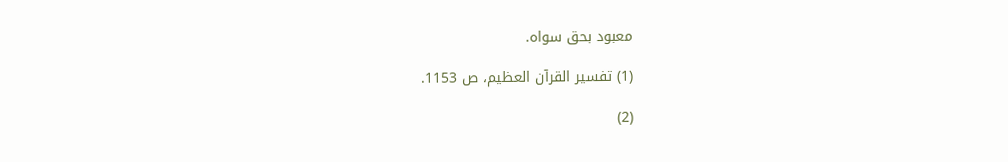معبود بحق سواه.

(1) تفسير القرآن العظيم، ص 1153.

(2)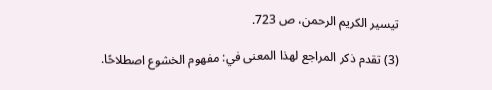تيسير الكريم الرحمن، ص 723.

(3) تقدم ذكر المراجع لهذا المعنى في: مفهوم الخشوع اصطلاحًا.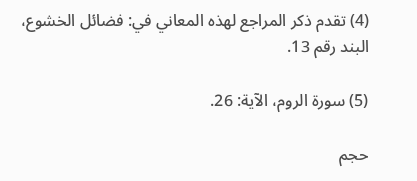(4) تقدم ذكر المراجع لهذه المعاني في: فضائل الخشوع، البند رقم 13.

(5) سورة الروم، الآية: 26.

حجم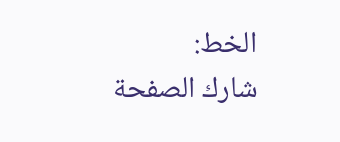الخط:
شارك الصفحة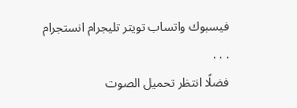فيسبوك واتساب تويتر تليجرام انستجرام
. . .
فضلًا انتظر تحميل الصوت